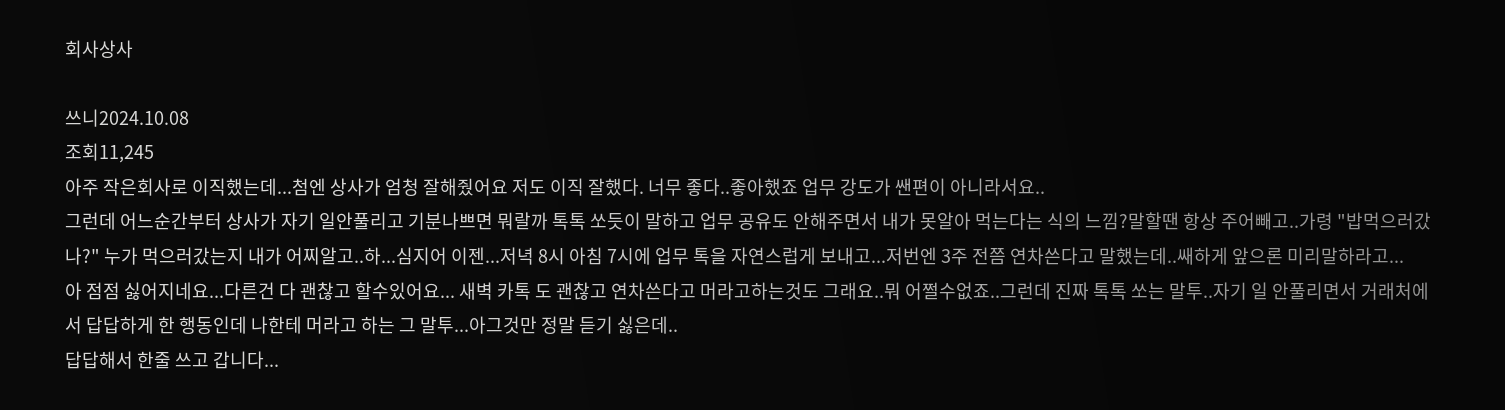회사상사

쓰니2024.10.08
조회11,245
아주 작은회사로 이직했는데...첨엔 상사가 엄청 잘해줬어요 저도 이직 잘했다. 너무 좋다..좋아했죠 업무 강도가 쌘편이 아니라서요..
그런데 어느순간부터 상사가 자기 일안풀리고 기분나쁘면 뭐랄까 톡톡 쏘듯이 말하고 업무 공유도 안해주면서 내가 못알아 먹는다는 식의 느낌?말할땐 항상 주어빼고..가령 "밥먹으러갔나?" 누가 먹으러갔는지 내가 어찌알고..하...심지어 이젠...저녁 8시 아침 7시에 업무 톡을 자연스럽게 보내고...저번엔 3주 전쯤 연차쓴다고 말했는데..쌔하게 앞으론 미리말하라고...
아 점점 싫어지네요...다른건 다 괜찮고 할수있어요... 새벽 카톡 도 괜찮고 연차쓴다고 머라고하는것도 그래요..뭐 어쩔수없죠..그런데 진짜 톡톡 쏘는 말투..자기 일 안풀리면서 거래처에서 답답하게 한 행동인데 나한테 머라고 하는 그 말투...아그것만 정말 듣기 싫은데..
답답해서 한줄 쓰고 갑니다...